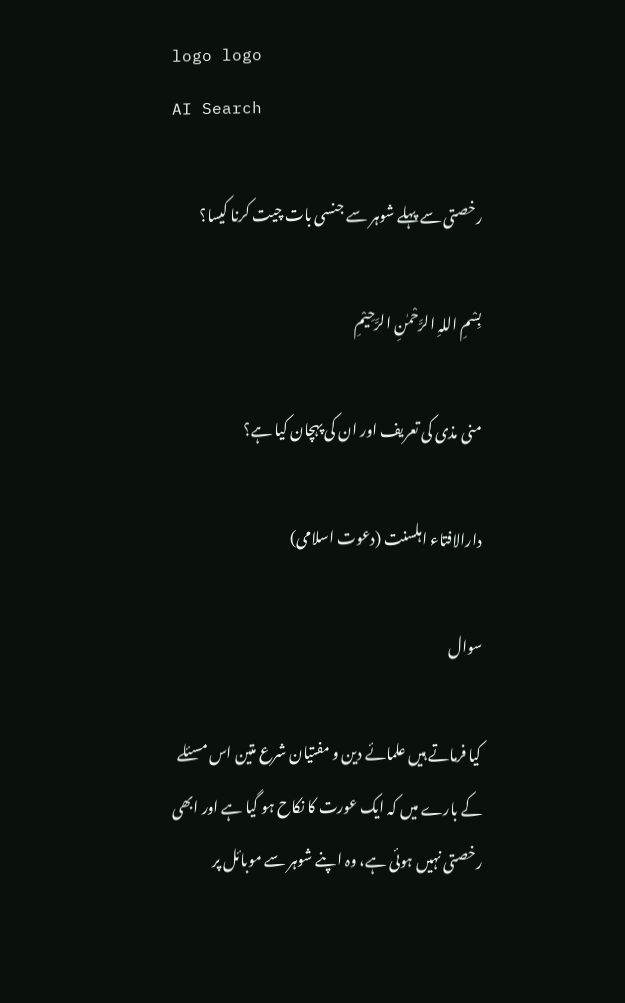logo logo
AI Search

رخصتی سے پہلے شوہر سے جنسی بات چیت کرنا کیسا؟

بِسْمِ اللہِ الرَّحْمٰنِ الرَّحِيْمِ

منی مذی کی تعریف اور ان کی پہچان کیا ہے؟

دارالافتاء اہلسنت (دعوت اسلامی)

سوال

کیا فرماتے ہیں علمائے دین و مفتیان شرع متین اس مسئلے کے بارے میں کہ ایک عورت کا نکاح ہو گیا ہے اور ابھی رخصتی نہیں ہوئی ہے، وہ اپنے شوہر سے موبائل پر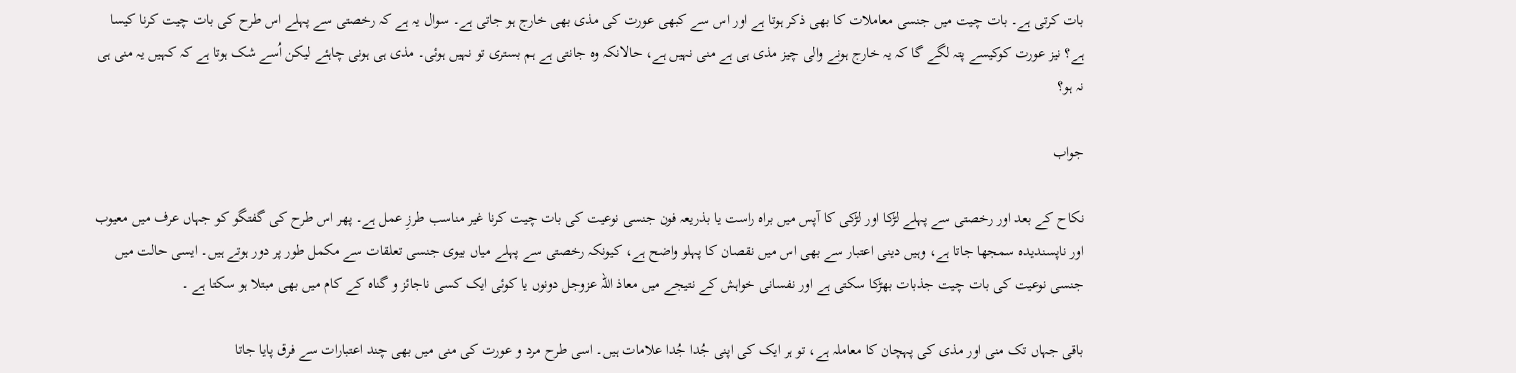بات کرتی ہے۔ بات چیت میں جنسی معاملات کا بھی ذکر ہوتا ہے اور اس سے کبھی عورت کی مذی بھی خارج ہو جاتی ہے۔ سوال یہ ہے کہ رخصتی سے پہلے اس طرح کی بات چیت کرنا کیسا ہے؟ نیز عورت کوکیسے پتہ لگے گا کہ یہ خارج ہونے والی چیز مذی ہی ہے منی نہیں ہے، حالانکہ وہ جانتی ہے ہم بستری تو نہیں ہوئی۔ مذی ہی ہونی چاہئے لیکن اُسے شک ہوتا ہے کہ کہیں یہ منی ہی نہ ہو؟

جواب

نکاح کے بعد اور رخصتی سے پہلے لڑکا اور لڑکی کا آپس میں براہ راست یا بذریعہ فون جنسی نوعیت کی بات چیت کرنا غیر مناسب طرزِ عمل ہے۔ پھر اس طرح کی گفتگو کو جہاں عرف میں معیوب اور ناپسندیدہ سمجھا جاتا ہے، وہیں دینی اعتبار سے بھی اس میں نقصان کا پہلو واضح ہے، کیونکہ رخصتی سے پہلے میاں بیوی جنسی تعلقات سے مکمل طور پر دور ہوتے ہیں۔ ایسی حالت میں جنسی نوعیت کی بات چیت جذبات بھڑکا سکتی ہے اور نفسانی خواہش کے نتیجے میں معاذ اللہ عزوجل دونوں یا کوئی ایک کسی ناجائز و گناہ کے کام میں بھی مبتلا ہو سکتا ہے ۔

باقی جہاں تک منی اور مذی کی پہچان کا معاملہ ہے، تو ہر ایک کی اپنی جُدا جُدا علامات ہیں۔ اسی طرح مرد و عورت کی منی میں بھی چند اعتبارات سے فرق پایا جاتا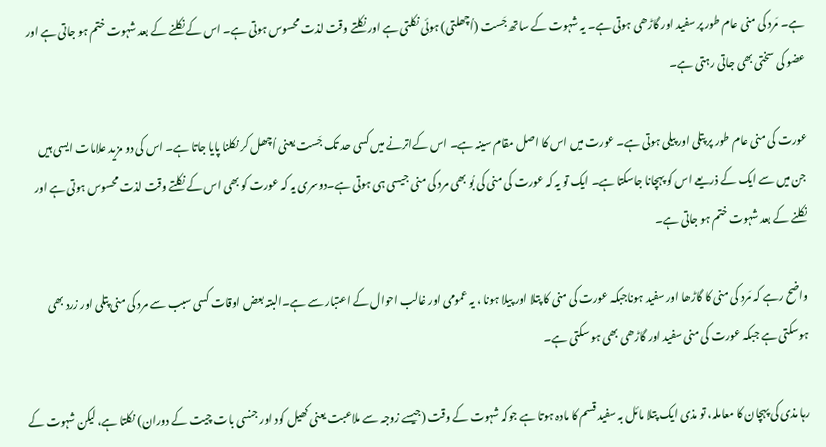ہے۔ مَرد کی منی عام طور پر سفید اور گاڑھی ہوتی ہے۔ یہ شہوت کے ساتھ جَست (اُچھلتی) ہوئی نکلتی ہے اور نکلتے وقت لذت محسوس ہوتی ہے۔ اس کے نکلنے کے بعد شہوت ختم ہو جاتی ہے اور عضو کی سختی بھی جاتی رہتی ہے۔

عورت کی منی عام طور پر پتلی اور پیلی ہوتی ہے۔ عورت میں اس کا اصل مقام سینہ ہے۔ اس کےاترنے میں کسی حد تک جَست یعنی اُچھل کر نکلنا پایا جاتا ہے۔ اس کی دو مزید علامات ایسی ہیں جن میں سے ایک کے ذریعے اس کو پہچانا جاسکتا ہے۔ ایک تو یہ کہ عورت کی منی کی بُو بھی مرد کی منی جیسی ہی ہوتی ہے۔دوسری یہ کہ عورت کو بھی اس کے نکلتے وقت لذت محسوس ہوتی ہے اور نکلنے کے بعد شہوت ختم ہو جاتی ہے۔

واضح رہے کہ مَرد کی منی کا گاڑھا اور سفید ہوناجبکہ عورت کی منی کا پتلا اور پیلا ہونا ، یہ عمومی اور غالب احوال کے اعتبار سے ہے۔البتہ بعض اوقات کسی سبب سے مرد کی منی پتلی اور زرد بھی ہوسکتی ہے جبکہ عورت کی منی سفید اور گاڑھی بھی ہو سکتی ہے۔

رہا مذی کی پہچان کا معاملہ، تو مذی ایک پتلا مائل بہ سفید قسم کا مادہ ہوتا ہے جوکہ شہوت کے وقت (جیسے زوجہ سے ملاعبت یعنی کھیل کود اور جنسی بات چیت کے دوران) نکلتا ہے، لیکن شہوت کے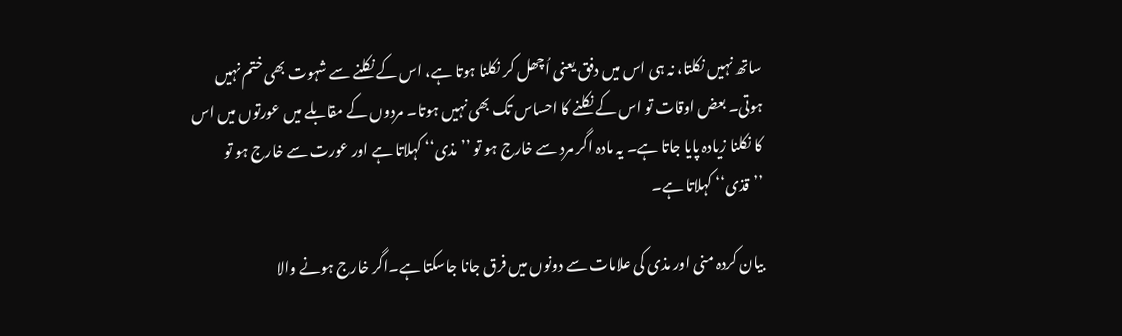ساتھ نہیں نکلتا، نہ ہی اس میں دفق یعنی اُچھل کر نکلنا ہوتا ہے، اس کے نکلنے سے شہوت بھی ختم نہیں ہوتی۔ بعض اوقات تو اس کے نکلنے کا احساس تک بھی نہیں ہوتا۔ مردوں کے مقابلے میں عورتوں میں اس کا نکلنا زیادہ پایا جاتا ہے۔ یہ مادہ اگر مرد سے خارج ہو تو ’’مذی‘‘ کہلاتا ہے اور عورت سے خارج ہو تو ’’قذی‘‘ کہلاتا ہے۔

بیان کردہ منی اور مذی کی علامات سے دونوں میں فرق جانا جاسکتا ہے۔اگر خارج ہونے والا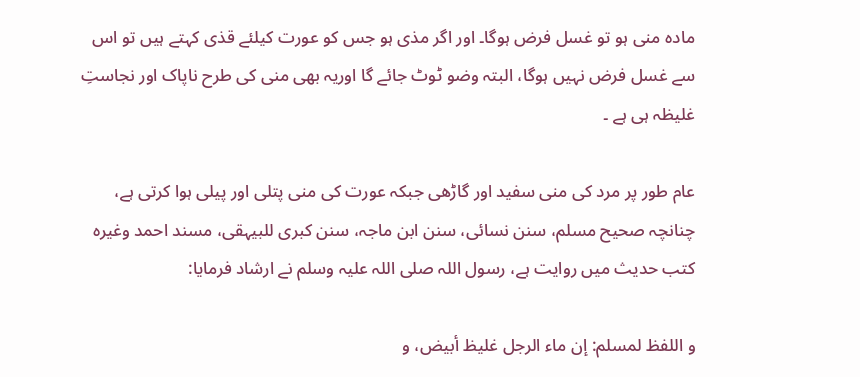مادہ منی ہو تو غسل فرض ہوگا۔ اور اگر مذی ہو جس کو عورت کیلئے قذی کہتے ہیں تو اس سے غسل فرض نہیں ہوگا، البتہ وضو ٹوٹ جائے گا اوریہ بھی منی کی طرح ناپاک اور نجاستِ غلیظہ ہی ہے ۔

عام طور پر مرد کی منی سفید اور گاڑھی جبکہ عورت کی منی پتلی اور پیلی ہوا کرتی ہے، چنانچہ صحیح مسلم، سنن نسائی، سنن ابن ماجہ، سنن کبری للبیہقی، مسند احمد وغیرہ کتب حدیث میں روایت ہے، رسول اللہ صلی اللہ علیہ وسلم نے ارشاد فرمایا:

و اللفظ لمسلم: إن ماء الرجل غليظ أبيض، و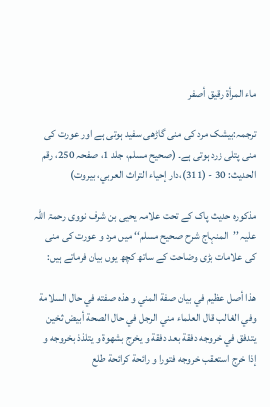ماء المرأة رقيق أصفر

ترجمہ:بیشک مرد کی منی گاڑھی سفید ہوتی ہے اور عورت کی منی پتلی زرد ہوتی ہے۔ (صحیح مسلم، جلد 1، صفحہ 250، رقم الحدیث: 30 - (311)،دار إحياء التراث العربي، بيروت)

مذکورہ حدیث پاک کے تحت علامہ یحیی بن شرف نووی رحمۃ اللہ علیہ ’’المنہاج شرح صحیح مسلم‘‘ میں مرد و عورت کی منی کی علامات بڑی وضاحت کے ساتھ کچھ یوں بیان فرماتے ہیں:

هذا أصل عظيم في بيان صفة المني و هذه صفته في حال السلامة وفي الغالب قال العلماء مني الرجل في حال الصحة أبيض ثخين يتدفق في خروجه دفقة بعد دفقة و يخرج بشهوة و يتلذذ بخروجه و إذا خرج استعقب خروجه فتورا و رائحة كرائحة طلع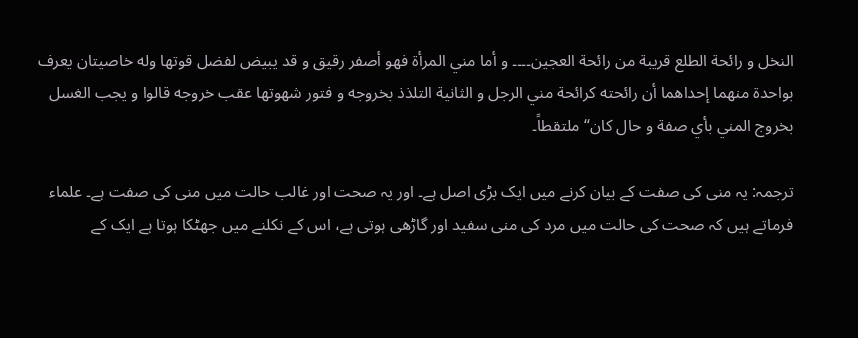النخل و رائحة الطلع قريبة من رائحة العجين۔۔۔۔ و أما مني المرأة فهو أصفر رقيق و قد يبيض لفضل قوتها وله خاصيتان يعرف بواحدة منهما إحداهما أن رائحته كرائحة مني الرجل و الثانية التلذذ بخروجه و فتور شهوتها عقب خروجه قالوا و يجب الغسل بخروج المني بأي صفة و حال كان‘‘ ملتقطاً۔

ترجمہ: یہ منی کی صفت کے بیان کرنے میں ایک بڑی اصل ہے۔ اور یہ صحت اور غالب حالت میں منی کی صفت ہے۔ علماء فرماتے ہیں کہ صحت کی حالت میں مرد کی منی سفید اور گاڑھی ہوتی ہے، اس کے نکلنے میں جھٹکا ہوتا ہے ایک کے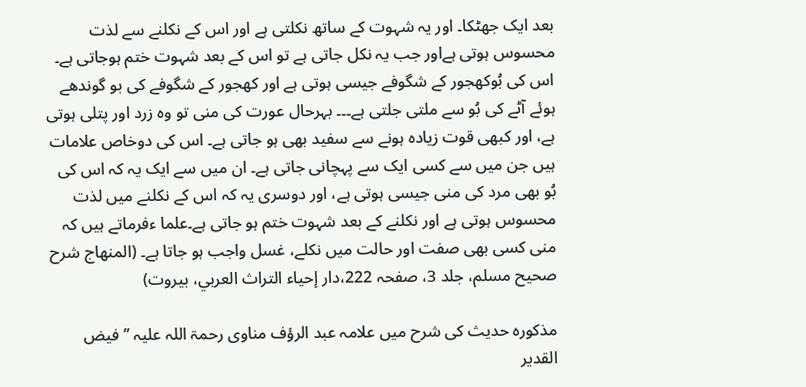بعد ایک جھٹکا۔ اور یہ شہوت کے ساتھ نکلتی ہے اور اس کے نکلنے سے لذت محسوس ہوتی ہےاور جب یہ نکل جاتی ہے تو اس کے بعد شہوت ختم ہوجاتی ہے۔ اس کی بُوکھجور کے شگوفے جیسی ہوتی ہے اور کھجور کے شگوفے کی بو گوندھے ہوئے آٹے کی بُو سے ملتی جلتی ہے۔۔۔ بہرحال عورت کی منی تو وہ زرد اور پتلی ہوتی ہے، اور کبھی قوت زیادہ ہونے سے سفید بھی ہو جاتی ہے۔ اس کی دوخاص علامات ہیں جن میں سے کسی ایک سے پہچانی جاتی ہے۔ ان میں سے ایک یہ کہ اس کی بُو بھی مرد کی منی جیسی ہوتی ہے، اور دوسری یہ کہ اس کے نکلنے میں لذت محسوس ہوتی ہے اور نکلنے کے بعد شہوت ختم ہو جاتی ہے۔علما ءفرماتے ہیں کہ منی کسی بھی صفت اور حالت میں نکلے، غسل واجب ہو جاتا ہے۔ (المنهاج شرح صحيح مسلم، جلد 3، صفحہ 222،دار إحياء التراث العربي، بيروت)

مذکورہ حدیث کی شرح میں علامہ عبد الرؤف مناوی رحمۃ اللہ علیہ ’’فیض القدیر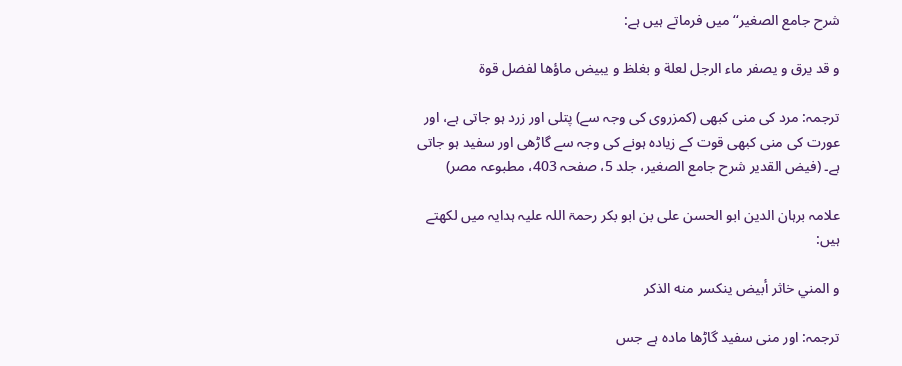شرح جامع الصغیر‘‘ میں فرماتے ہیں ہے:

و قد يرق و يصفر ماء الرجل لعلة و بغلظ و يبيض ماؤها لفضل قوة

ترجمہ: مرد کی منی کبھی (کمزروی کی وجہ سے) پتلی اور زرد ہو جاتی ہے، اور عورت کی منی کبھی قوت کے زیادہ ہونے کی وجہ سے گاڑھی اور سفید ہو جاتی ہے۔ (فیض القدیر شرح جامع الصغیر، جلد 5، صفحہ 403، مطبوعہ مصر)

علامہ برہان الدين ابو الحسن علی بن ابو بکر رحمۃ اللہ علیہ ہدایہ میں لکھتے ہیں:

و المني خاثر أبيض ينكسر منه الذكر

ترجمہ: اور منی سفید گاڑھا مادہ ہے جس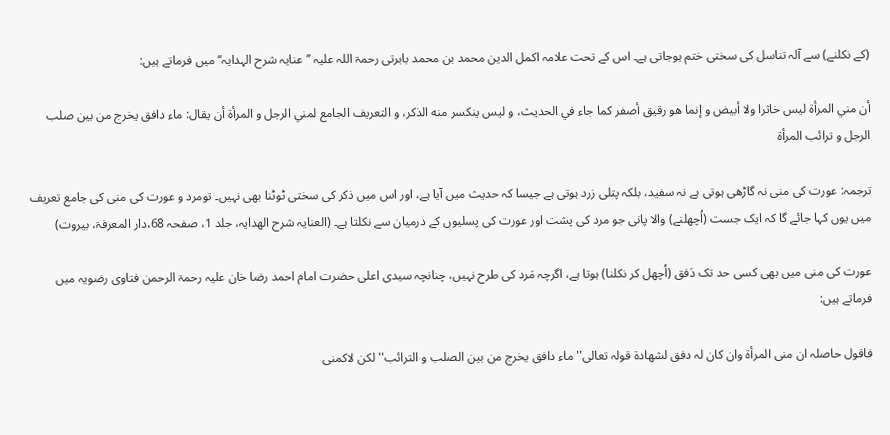(کے نکلنے) سے آلہ تناسل کی سختی ختم ہوجاتی ہے۔ اس کے تحت علامہ اكمل الدين محمد بن محمد بابرتی رحمۃ اللہ علیہ ’’عنایہ شرح الہدایہ‘‘ میں فرماتے ہیں:

أن مني المرأة ليس خاثرا ولا أبيض و إنما هو رقيق أصفر كما جاء في الحديث، و ليس ينكسر منه الذكر، و التعريف الجامع لمني الرجل و المرأة أن يقال: ماء دافق يخرج من بين صلب الرجل و ترائب المرأة

ترجمہ: عورت کی منی نہ گاڑھی ہوتی ہے نہ سفید، بلکہ پتلی زرد ہوتی ہے جیسا کہ حدیث میں آیا ہے، اور اس میں ذکر کی سختی ٹوٹنا بھی نہیں۔ تومرد و عورت کی منی کی جامع تعریف میں یوں کہا جائے گا کہ ایک جست (اُچھلنے) والا پانی جو مرد کی پشت اور عورت کی پسلیوں کے درمیان سے نکلتا ہے۔ (العنایہ شرح الھدایہ، جلد 1، صفحہ 68،دار المعرفۃ، بیروت)

عورت کی منی میں بھی کسی حد تک دَفق (اُچھل کر نکلنا) ہوتا ہے، اگرچہ مَرد کی طرح نہیں، چنانچہ سیدی اعلی حضرت امام احمد رضا خان علیہ رحمۃ الرحمن فتاوی رضویہ میں فرماتے ہیں:

فاقول حاصلہ ان منی المرأۃ وان کان لہ دفق لشھادۃ قولہ تعالی'' ماء دافق یخرج من بین الصلب و الترائب'' لکن لاکمنی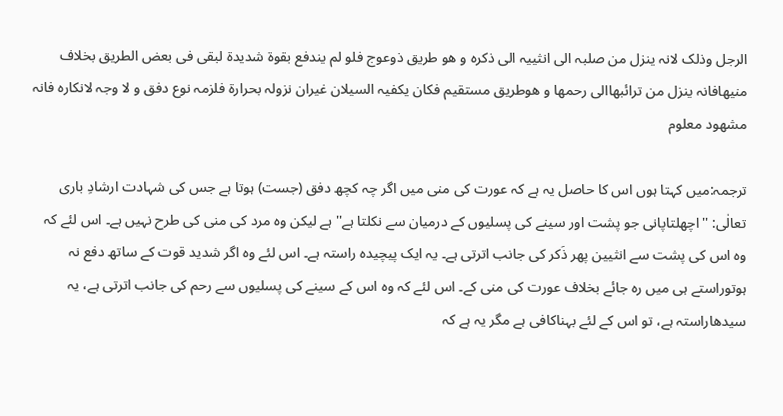الرجل وذلک لانہ ینزل من صلبہ الی انثییہ الی ذکرہ و ھو طریق ذوعوج فلو لم یندفع بقوۃ شدیدۃ لبقی فی بعض الطریق بخلاف منیھافانہ ینزل من ترائبھاالی رحمھا و ھوطریق مستقیم فکان یکفیہ السیلان غیران نزولہ بحرارۃ فلزمہ نوع دفق و لا وجہ لانکارہ فانہ مشھود معلوم

ترجمہ:میں کہتا ہوں اس کا حاصل یہ ہے کہ عورت کی منی میں اگر چہ کچھ دفق (جست) ہوتا ہے جس کی شہادت ارشادِ باری تعالٰی: ''اچھلتاپانی جو پشت اور سینے کی پسلیوں کے درمیان سے نکلتا ہے'' ہے لیکن وہ مرد کی منی کی طرح نہیں ہے۔ اس لئے کہ وہ اس کی پشت سے انثیین پھر ذَکر کی جانب اترتی ہے۔ یہ ایک پیچیدہ راستہ ہے۔ اس لئے وہ اگر شدید قوت کے ساتھ دفع نہ ہوتوراستے ہی میں رہ جائے بخلاف عورت کی منی کے۔ اس لئے کہ وہ اس کے سینے کی پسلیوں سے رحم کی جانب اترتی ہے، یہ سیدھاراستہ ہے، تو اس کے لئے بہناکافی ہے مگر یہ ہے کہ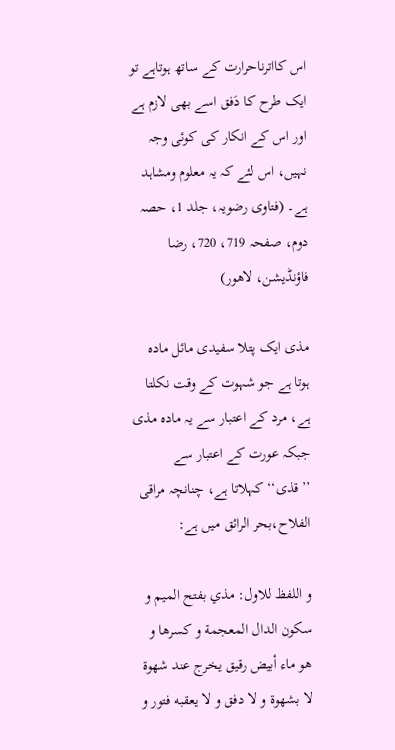اس کااترناحرارت کے ساتھ ہوتاہے تو ایک طرح کا دَفق اسے بھی لازم ہے اور اس کے انکار کی کوئی وجہ نہیں، اس لئے کہ یہ معلوم ومشاہد ہے۔ (فتاوی رضویہ، جلد 1، حصہ دوم، صفحہ 719، 720، رضا فاؤنڈیشن، لاھور)

مذی ایک پتلا سفیدی مائل مادہ ہوتا ہے جو شہوت کے وقت نکلتا ہے، مرد کے اعتبار سے یہ مادہ مذی جبکہ عورت کے اعتبار سے ’’قذی‘‘ کہلاتا ہے، چنانچہ مراقی الفلاح،بحر الرائق میں ہے:

و اللفظ للاول: مذي بفتح الميم و سكون الدال المعجمة و كسرها و هو ماء أبيض رقيق يخرج عند شهوة لا بشهوة و لا دفق و لا يعقبه فتور و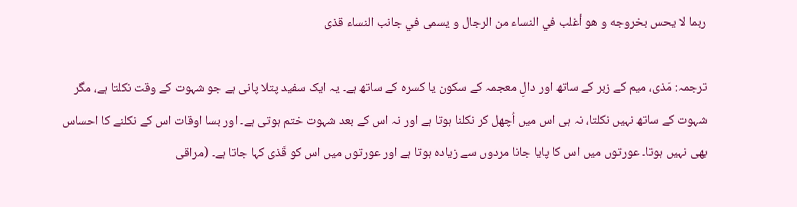ربما لا يحس بخروجه و هو أغلب في النساء من الرجال و يسمى في جانب النساء قذى

ترجمہ: مَذی، میم کے زبر کے ساتھ اور دالِ معجمہ کے سکون یا کسرہ کے ساتھ ہے۔ یہ ایک سفید پتلا پانی ہے جو شہوت کے وقت نکلتا ہے، مگر شہوت کے ساتھ نہیں نکلتا، نہ ہی اس میں اُچھل کر نکلنا ہوتا ہے اور نہ اس کے بعد شہوت ختم ہوتی ہے۔ اور بسا اوقات اس کے نکلنے کا احساس بھی نہیں ہوتا۔ عورتوں میں اس کا پایا جانا مردوں سے زیادہ ہوتا ہے اور عورتوں میں اس کو قَذى کہا جاتا ہے۔ (مراقی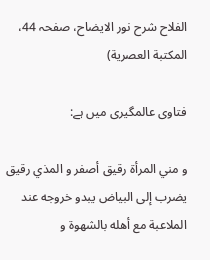الفلاح شرح نور الایضاح، صفحہ 44، المكتبة العصرية)

فتاوی عالمگیری میں ہے:

و مني المرأة رقيق أصفر و المذي رقيق يضرب إلى البياض يبدو خروجه عند الملاعبة مع أهله بالشهوة و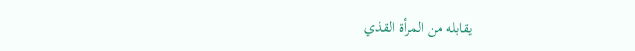يقابله من المرأة القذي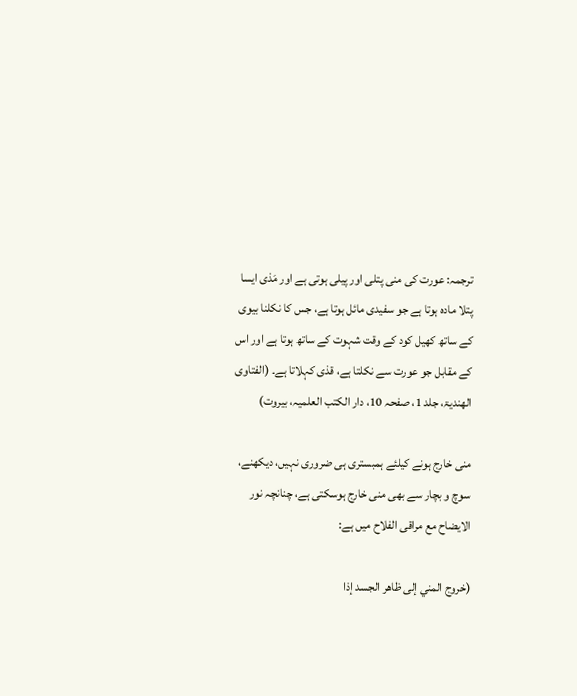ترجمہ: عورت کی منی پتلی اور پیلی ہوتی ہے اور مَذی ایسا پتلا مادہ ہوتا ہے جو سفیدی مائل ہوتا ہے، جس کا نکلنا بیوی کے ساتھ کھیل کود کے وقت شہوت کے ساتھ ہوتا ہے اور اس کے مقابل جو عورت سے نکلتا ہے، قذی کہلاتا ہے۔ (الفتاوی الھندیۃ، جلد 1، صفحہ 10، دار الکتب العلمیہ، بیروت)

منی خارج ہونے کیلئے ہمبستری ہی ضروری نہیں، دیکھنے، سوچ و بچار سے بھی منی خارج ہوسکتی ہے، چنانچہ نور الایضاح مع مراقی الفلاح میں ہے:

(خروج المني إلى ظاهر الجسد إذا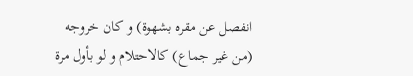انفصل عن مقره بشهوة) و كان خروجه (من غیر جماع) كالاحتلام و لو بأول مرة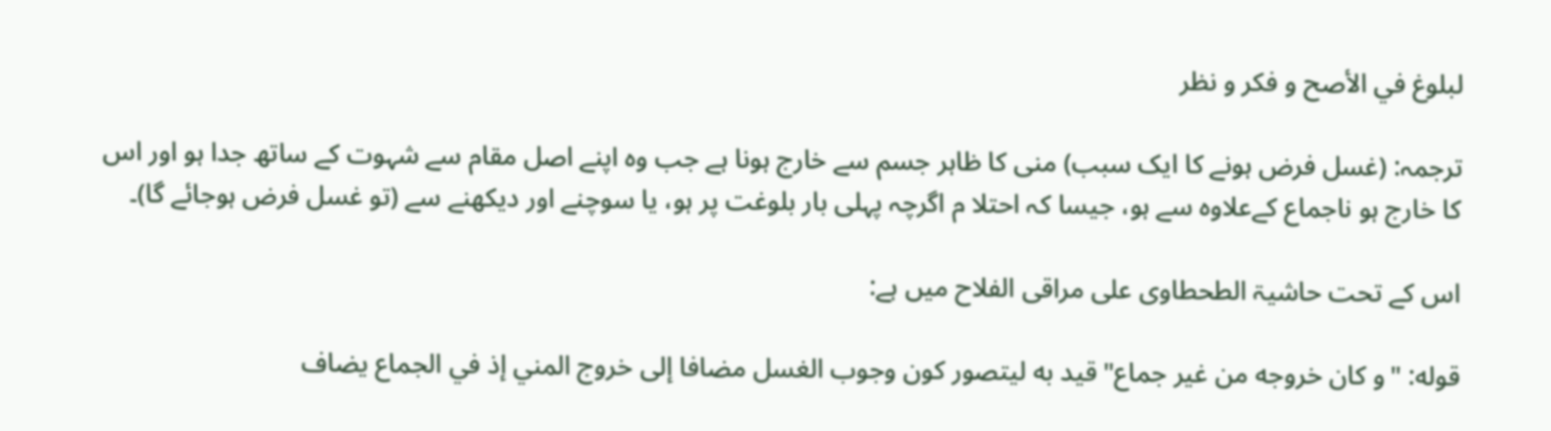لبلوغ في الأصح و فكر و نظر

ترجمہ: (غسل فرض ہونے کا ایک سبب) منی کا ظاہر جسم سے خارج ہونا ہے جب وہ اپنے اصل مقام سے شہوت کے ساتھ جدا ہو اور اس کا خارج ہو ناجماع کےعلاوہ سے ہو، جیسا کہ احتلا م اگرچہ پہلی بار بلوغت پر ہو، یا سوچنے اور دیکھنے سے (تو غسل فرض ہوجائے گا)۔

اس کے تحت حاشیۃ الطحطاوی علی مراقی الفلاح میں ہے:

قوله: "و كان خروجه من غير جماع" قيد به ليتصور كون وجوب الغسل مضافا إلى خروج المني إذ في الجماع يضاف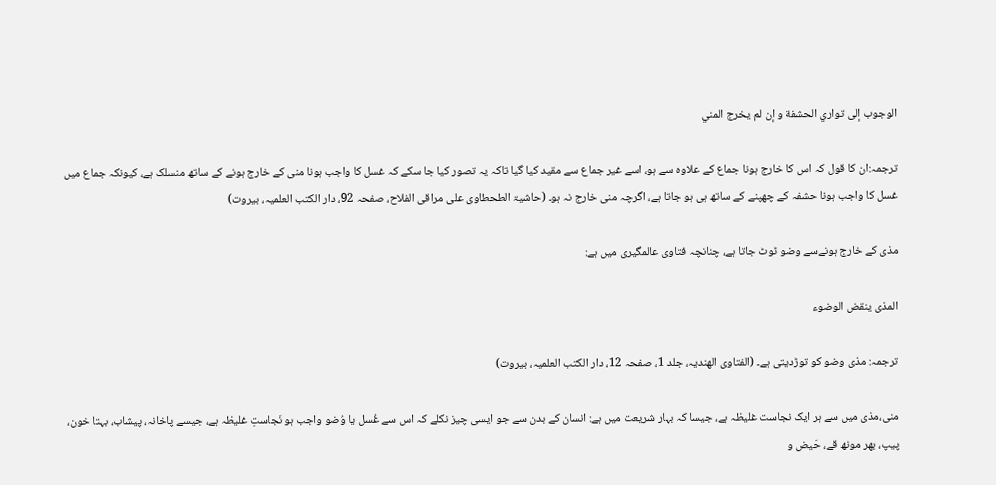الوجوب إلى تواري الحشفة و إن لم يخرج المني

ترجمہ:ان کا قول کہ اس کا خارج ہونا جماع کے علاوہ سے ہو، اسے غیر جماع سے مقید کیا گیا تاکہ یہ تصور کیا جا سکے کہ غسل کا واجب ہونا منی کے خارج ہونے کے ساتھ منسلک ہے، کیونکہ جماع میں غسل کا واجب ہونا حشفہ کے چھپنے کے ساتھ ہی ہو جاتا ہے، اگرچہ منی خارج نہ ہو۔ (حاشیۃ الطحطاوی علی مراقی الفلاح، صفحہ 92، دار الکتب العلمیہ، بیروت)

مذی کے خارج ہونےسے وضو ٹوٹ جاتا ہے، چنانچہ فتاوی عالمگیری میں ہے:

المذی ینقض الوضوء

ترجمہ: مذی وضو کو توڑدیتی ہے۔ (الفتاوی الھندیہ، جلد 1، صفحہ 12، دار الکتب العلمیہ، بیروت)

منی،مذی میں سے ہر ایک نجاست غلیظہ ہے، جیسا کہ بہار شریعت میں ہے: انسان کے بدن سے جو ایسی چیز نکلے کہ اس سے غُسل یا وُضو واجب ہو نَجاستِ غلیظہ ہے، جیسے پاخانہ، پیشاب، بہتا خون، پیپ، بھر مونھ قے، حَیض و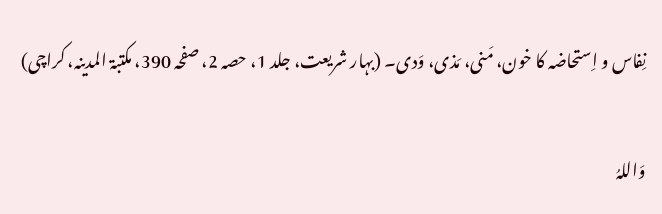نِفاس و اِستحاضہ کا خون، مَنی، مَذی، وَدی۔ (بہار شریعت، جلد 1، حصہ 2، صفحہ 390، مکتبۃ المدینہ، کراچی)

وَاللہُ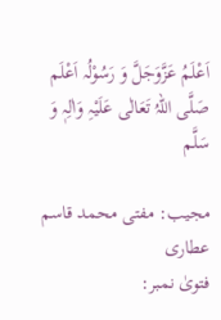اَعْلَمُ عَزَّوَجَلَّ وَ رَسُوْلُہ اَعْلَم صَلَّی اللہُ تَعَالٰی عَلَیْہِ وَاٰلِہٖ وَ سَلَّم

مجیب: مفتی محمد قاسم عطاری
فتویٰ نمبر: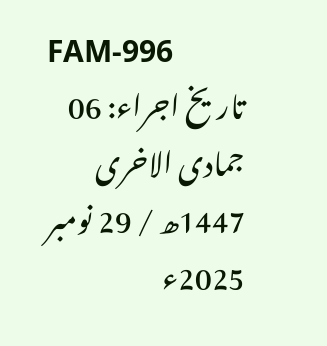FAM-996
تاریخ اجراء: 06 جمادی الاخری 1447ھ / 29 نومبر 2025ء